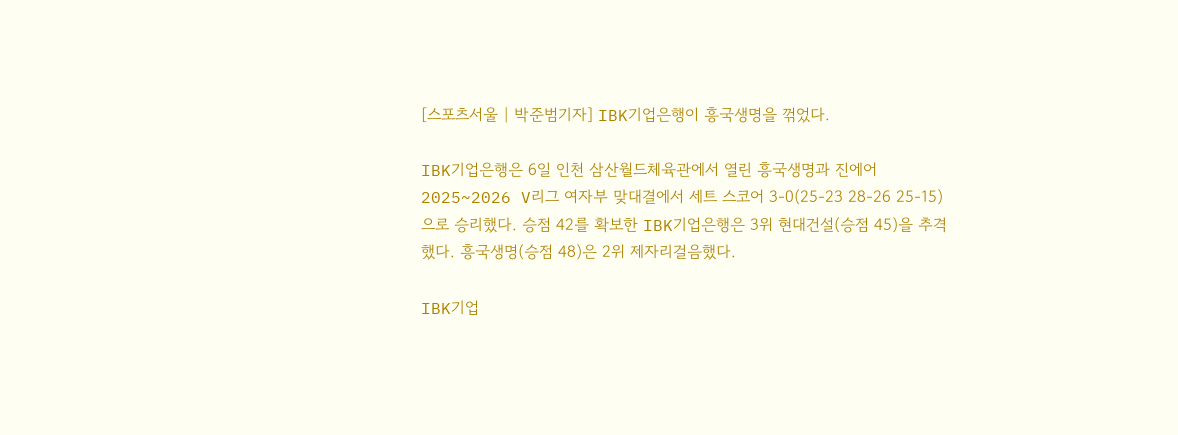[스포츠서울 | 박준범기자] IBK기업은행이 흥국생명을 꺾었다.

IBK기업은행은 6일 인천 삼산월드체육관에서 열린 흥국생명과 진에어 2025~2026 V리그 여자부 맞대결에서 세트 스코어 3-0(25-23 28-26 25-15)으로 승리했다. 승점 42를 확보한 IBK기업은행은 3위 현대건설(승점 45)을 추격했다. 흥국생명(승점 48)은 2위 제자리걸음했다.

IBK기업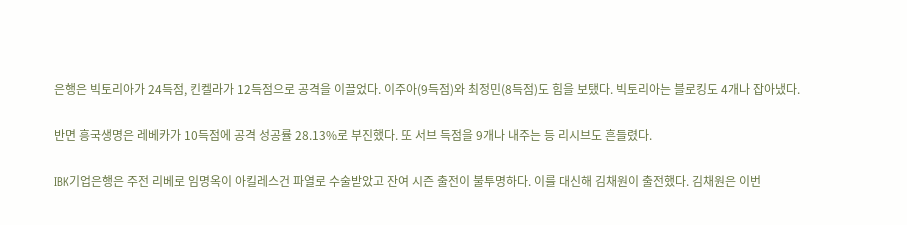은행은 빅토리아가 24득점, 킨켈라가 12득점으로 공격을 이끌었다. 이주아(9득점)와 최정민(8득점)도 힘을 보탰다. 빅토리아는 블로킹도 4개나 잡아냈다.

반면 흥국생명은 레베카가 10득점에 공격 성공률 28.13%로 부진했다. 또 서브 득점을 9개나 내주는 등 리시브도 흔들렸다.

IBK기업은행은 주전 리베로 임명옥이 아킬레스건 파열로 수술받았고 잔여 시즌 출전이 불투명하다. 이를 대신해 김채원이 출전했다. 김채원은 이번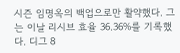시즌 임명옥의 백업으로만 활약했다. 그는 이날 리시브 효율 36.36%를 기록했다. 디그 8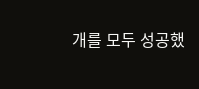개를 모두 성공했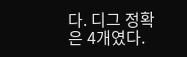다. 디그 정확은 4개였다.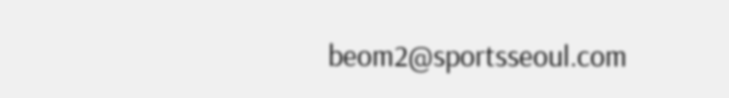beom2@sportsseoul.com